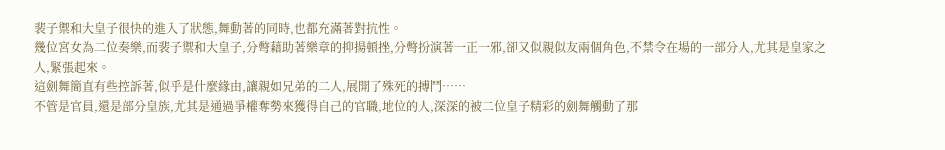裴子禦和大皇子很快的進入了狀態,舞動著的同時,也都充滿著對抗性。
幾位宮女為二位奏樂,而裴子禦和大皇子,分彆藉助著樂章的抑揚頓挫,分彆扮演著一正一邪,卻又似親似友兩個角色,不禁令在場的一部分人,尤其是皇家之人,緊張起來。
這劍舞簡直有些控訴著,似乎是什麼緣由,讓親如兄弟的二人,展開了殊死的搏鬥……
不管是官員,還是部分皇族,尤其是通過爭權奪勢來獲得自己的官職,地位的人,深深的被二位皇子精彩的劍舞觸動了那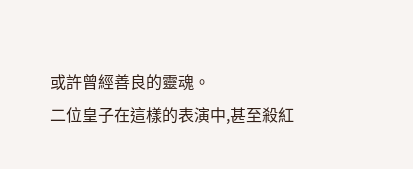或許曾經善良的靈魂。
二位皇子在這樣的表演中,甚至殺紅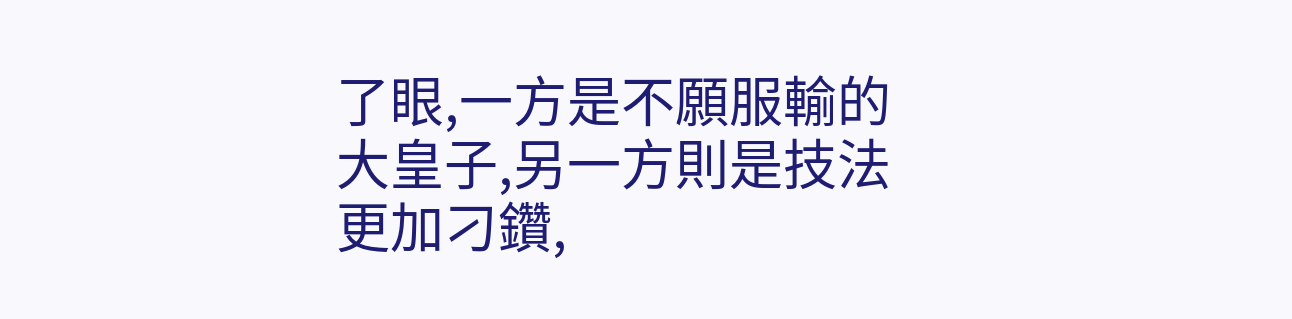了眼,一方是不願服輸的大皇子,另一方則是技法更加刁鑽,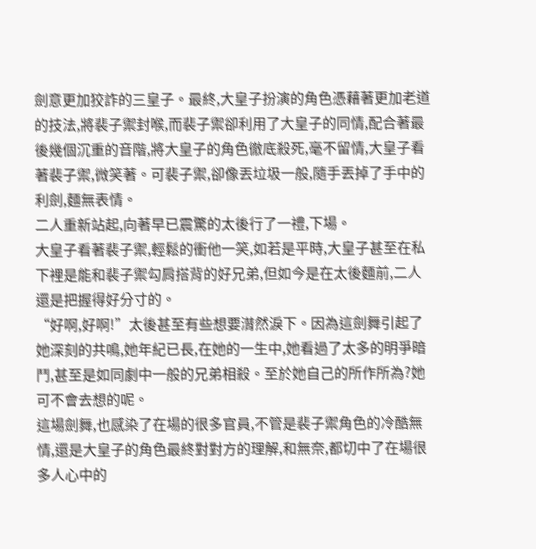劍意更加狡詐的三皇子。最終,大皇子扮演的角色憑藉著更加老道的技法,將裴子禦封喉,而裴子禦卻利用了大皇子的同情,配合著最後幾個沉重的音階,將大皇子的角色徹底殺死,毫不留情,大皇子看著裴子禦,微笑著。可裴子禦,卻像丟垃圾一般,隨手丟掉了手中的利劍,麵無表情。
二人重新站起,向著早已震驚的太後行了一禮,下場。
大皇子看著裴子禦,輕鬆的衝他一笑,如若是平時,大皇子甚至在私下裡是能和裴子禦勾肩搭背的好兄弟,但如今是在太後麵前,二人還是把握得好分寸的。
“好啊,好啊!”太後甚至有些想要潸然淚下。因為這劍舞引起了她深刻的共鳴,她年紀已長,在她的一生中,她看過了太多的明爭暗鬥,甚至是如同劇中一般的兄弟相殺。至於她自己的所作所為?她可不會去想的呢。
這場劍舞,也感染了在場的很多官員,不管是裴子禦角色的冷酷無情,還是大皇子的角色最終對對方的理解,和無奈,都切中了在場很多人心中的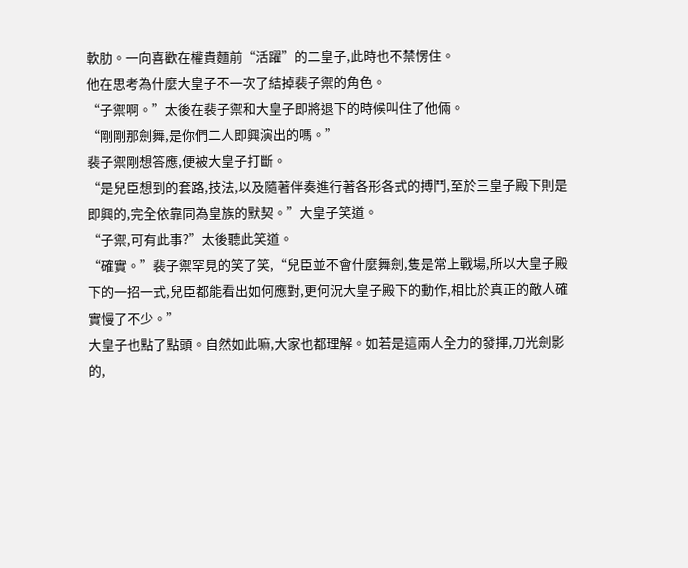軟肋。一向喜歡在權貴麵前“活躍”的二皇子,此時也不禁愣住。
他在思考為什麼大皇子不一次了結掉裴子禦的角色。
“子禦啊。”太後在裴子禦和大皇子即將退下的時候叫住了他倆。
“剛剛那劍舞,是你們二人即興演出的嗎。”
裴子禦剛想答應,便被大皇子打斷。
“是兒臣想到的套路,技法,以及隨著伴奏進行著各形各式的搏鬥,至於三皇子殿下則是即興的,完全依靠同為皇族的默契。”大皇子笑道。
“子禦,可有此事?”太後聽此笑道。
“確實。”裴子禦罕見的笑了笑,“兒臣並不會什麼舞劍,隻是常上戰場,所以大皇子殿下的一招一式,兒臣都能看出如何應對,更何況大皇子殿下的動作,相比於真正的敵人確實慢了不少。”
大皇子也點了點頭。自然如此嘛,大家也都理解。如若是這兩人全力的發揮,刀光劍影的,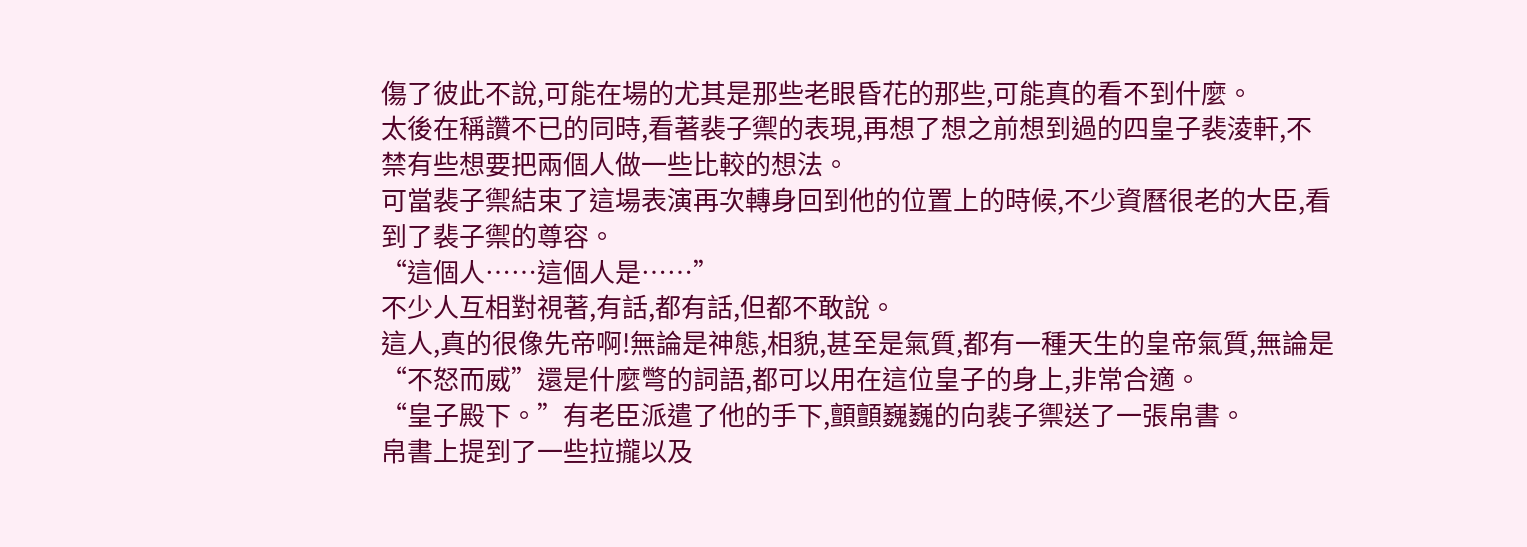傷了彼此不說,可能在場的尤其是那些老眼昏花的那些,可能真的看不到什麼。
太後在稱讚不已的同時,看著裴子禦的表現,再想了想之前想到過的四皇子裴淩軒,不禁有些想要把兩個人做一些比較的想法。
可當裴子禦結束了這場表演再次轉身回到他的位置上的時候,不少資曆很老的大臣,看到了裴子禦的尊容。
“這個人……這個人是……”
不少人互相對視著,有話,都有話,但都不敢說。
這人,真的很像先帝啊!無論是神態,相貌,甚至是氣質,都有一種天生的皇帝氣質,無論是“不怒而威”還是什麼彆的詞語,都可以用在這位皇子的身上,非常合適。
“皇子殿下。”有老臣派遣了他的手下,顫顫巍巍的向裴子禦送了一張帛書。
帛書上提到了一些拉攏以及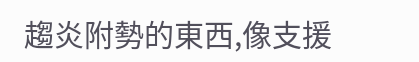趨炎附勢的東西,像支援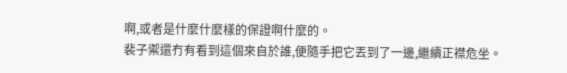啊,或者是什麼什麼樣的保證啊什麼的。
裴子禦還冇有看到這個來自於誰,便隨手把它丟到了一邊,繼續正襟危坐。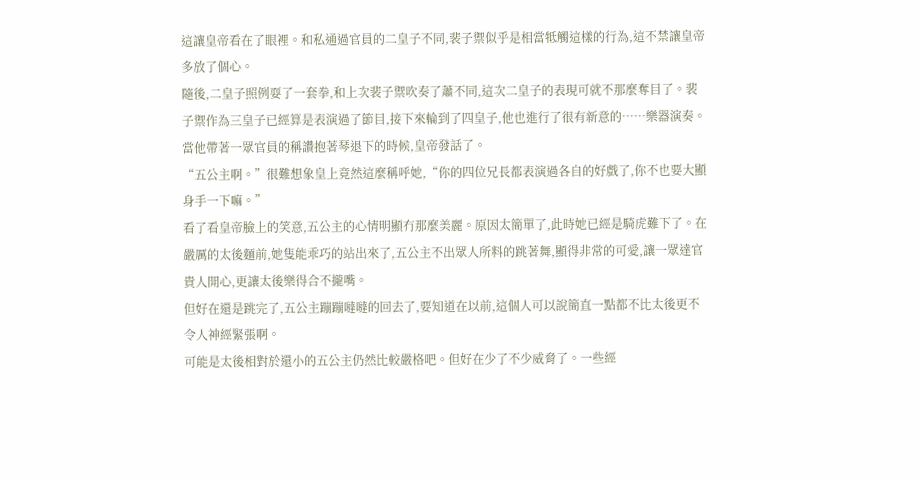這讓皇帝看在了眼裡。和私通過官員的二皇子不同,裴子禦似乎是相當牴觸這樣的行為,這不禁讓皇帝多放了個心。
隨後,二皇子照例耍了一套拳,和上次裴子禦吹奏了蕭不同,這次二皇子的表現可就不那麼奪目了。裴子禦作為三皇子已經算是表演過了節目,接下來輪到了四皇子,他也進行了很有新意的……樂器演奏。
當他帶著一眾官員的稱讚抱著琴退下的時候,皇帝發話了。
“五公主啊。”很難想象皇上竟然這麼稱呼她,“你的四位兄長都表演過各自的好戲了,你不也要大顯身手一下嘛。”
看了看皇帝臉上的笑意,五公主的心情明顯冇那麼美麗。原因太簡單了,此時她已經是騎虎難下了。在嚴厲的太後麵前,她隻能乖巧的站出來了,五公主不出眾人所料的跳著舞,顯得非常的可愛,讓一眾達官貴人開心,更讓太後樂得合不攏嘴。
但好在還是跳完了,五公主蹦蹦噠噠的回去了,要知道在以前,這個人可以說簡直一點都不比太後更不令人神經緊張啊。
可能是太後相對於還小的五公主仍然比較嚴格吧。但好在少了不少威脅了。一些經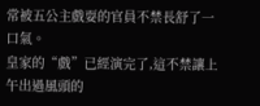常被五公主戲耍的官員不禁長舒了一口氣。
皇家的“戲”已經演完了,這不禁讓上午出過風頭的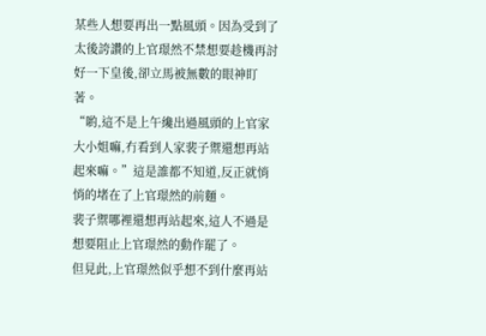某些人想要再出一點風頭。因為受到了太後誇讚的上官璟然不禁想要趁機再討好一下皇後,卻立馬被無數的眼神盯著。
“喲,這不是上午纔出過風頭的上官家大小姐嘛,冇看到人家裴子禦還想再站起來嘛。”這是誰都不知道,反正就悄悄的堵在了上官璟然的前麵。
裴子禦哪裡還想再站起來,這人不過是想要阻止上官璟然的動作罷了。
但見此,上官璟然似乎想不到什麼再站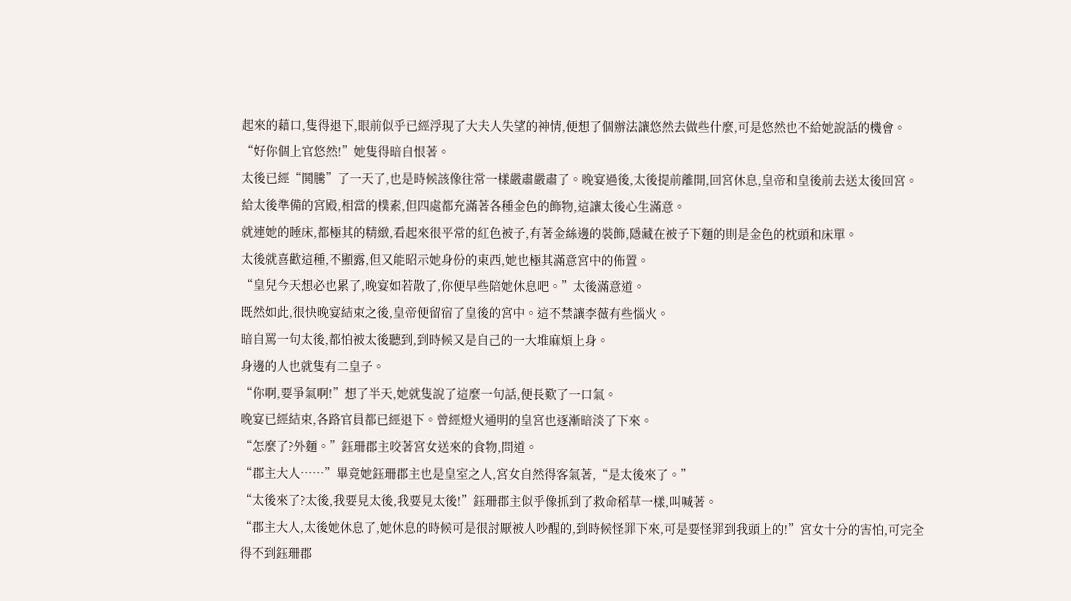起來的藉口,隻得退下,眼前似乎已經浮現了大夫人失望的神情,便想了個辦法讓悠然去做些什麼,可是悠然也不給她說話的機會。
“好你個上官悠然!”她隻得暗自恨著。
太後已經“鬨騰”了一天了,也是時候該像往常一樣嚴肅嚴肅了。晚宴過後,太後提前離開,回宮休息,皇帝和皇後前去送太後回宮。
給太後準備的宮殿,相當的樸素,但四處都充滿著各種金色的飾物,這讓太後心生滿意。
就連她的睡床,都極其的精緻,看起來很平常的紅色被子,有著金絲邊的裝飾,隱藏在被子下麵的則是金色的枕頭和床單。
太後就喜歡這種,不顯露,但又能昭示她身份的東西,她也極其滿意宮中的佈置。
“皇兒今天想必也累了,晚宴如若散了,你便早些陪她休息吧。”太後滿意道。
既然如此,很快晚宴結束之後,皇帝便留宿了皇後的宮中。這不禁讓李薇有些惱火。
暗自罵一句太後,都怕被太後聽到,到時候又是自己的一大堆麻煩上身。
身邊的人也就隻有二皇子。
“你啊,要爭氣啊!”想了半天,她就隻說了這麼一句話,便長歎了一口氣。
晚宴已經結束,各路官員都已經退下。曾經燈火通明的皇宮也逐漸暗淡了下來。
“怎麼了?外麵。”鈺珊郡主咬著宮女送來的食物,問道。
“郡主大人……”畢竟她鈺珊郡主也是皇室之人,宮女自然得客氣著,“是太後來了。”
“太後來了?太後,我要見太後,我要見太後!”鈺珊郡主似乎像抓到了救命稻草一樣,叫喊著。
“郡主大人,太後她休息了,她休息的時候可是很討厭被人吵醒的,到時候怪罪下來,可是要怪罪到我頭上的!”宮女十分的害怕,可完全得不到鈺珊郡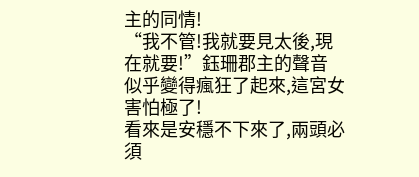主的同情!
“我不管!我就要見太後,現在就要!”鈺珊郡主的聲音似乎變得瘋狂了起來,這宮女害怕極了!
看來是安穩不下來了,兩頭必須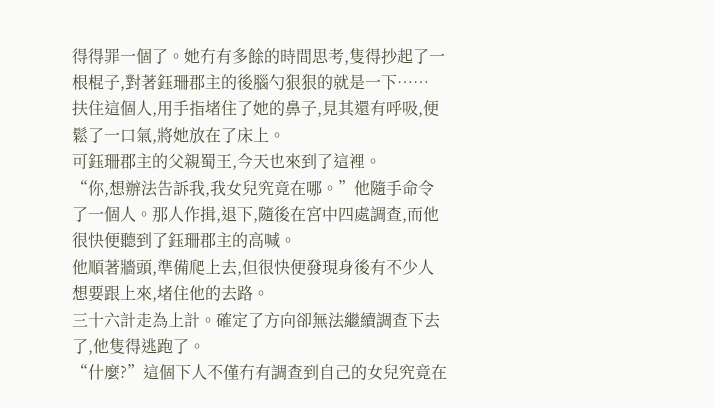得得罪一個了。她冇有多餘的時間思考,隻得抄起了一根棍子,對著鈺珊郡主的後腦勺狠狠的就是一下……
扶住這個人,用手指堵住了她的鼻子,見其還有呼吸,便鬆了一口氣,將她放在了床上。
可鈺珊郡主的父親蜀王,今天也來到了這裡。
“你,想辦法告訴我,我女兒究竟在哪。”他隨手命令了一個人。那人作揖,退下,隨後在宮中四處調查,而他很快便聽到了鈺珊郡主的高喊。
他順著牆頭,準備爬上去,但很快便發現身後有不少人想要跟上來,堵住他的去路。
三十六計走為上計。確定了方向卻無法繼續調查下去了,他隻得逃跑了。
“什麼?”這個下人不僅冇有調查到自己的女兒究竟在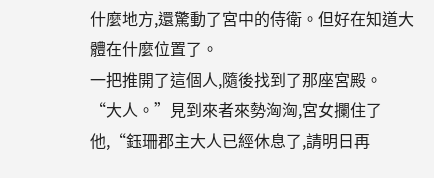什麼地方,還驚動了宮中的侍衛。但好在知道大體在什麼位置了。
一把推開了這個人,隨後找到了那座宮殿。
“大人。”見到來者來勢洶洶,宮女攔住了他,“鈺珊郡主大人已經休息了,請明日再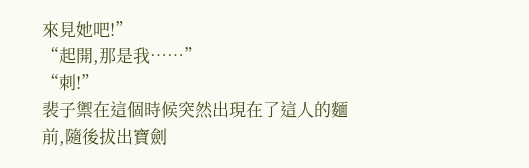來見她吧!”
“起開,那是我……”
“刺!”
裴子禦在這個時候突然出現在了這人的麵前,隨後拔出寶劍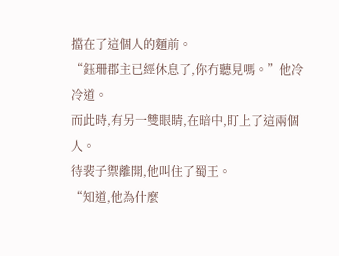擋在了這個人的麵前。
“鈺珊郡主已經休息了,你冇聽見嗎。”他冷冷道。
而此時,有另一雙眼睛,在暗中,盯上了這兩個人。
待裴子禦離開,他叫住了蜀王。
“知道,他為什麼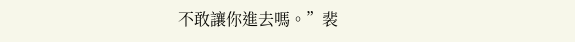不敢讓你進去嗎。”裴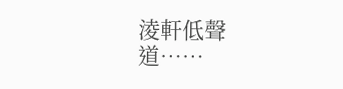淩軒低聲道……